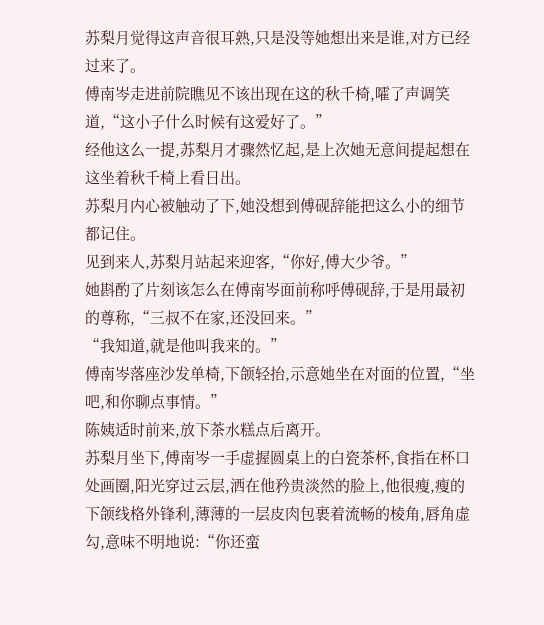苏梨月觉得这声音很耳熟,只是没等她想出来是谁,对方已经过来了。
傅南岑走进前院瞧见不该出现在这的秋千椅,嚯了声调笑道,“这小子什么时候有这爱好了。”
经他这么一提,苏梨月才骤然忆起,是上次她无意间提起想在这坐着秋千椅上看日出。
苏梨月内心被触动了下,她没想到傅砚辞能把这么小的细节都记住。
见到来人,苏梨月站起来迎客,“你好,傅大少爷。”
她斟酌了片刻该怎么在傅南岑面前称呼傅砚辞,于是用最初的尊称,“三叔不在家,还没回来。”
“我知道,就是他叫我来的。”
傅南岑落座沙发单椅,下颌轻抬,示意她坐在对面的位置,“坐吧,和你聊点事情。”
陈姨适时前来,放下茶水糕点后离开。
苏梨月坐下,傅南岑一手虚握圆桌上的白瓷茶杯,食指在杯口处画圈,阳光穿过云层,洒在他矜贵淡然的脸上,他很瘦,瘦的下颌线格外锋利,薄薄的一层皮肉包裹着流畅的棱角,唇角虚勾,意味不明地说:“你还蛮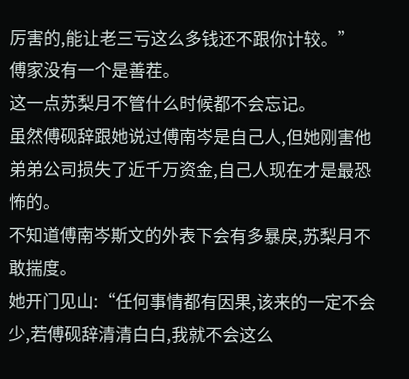厉害的,能让老三亏这么多钱还不跟你计较。”
傅家没有一个是善茬。
这一点苏梨月不管什么时候都不会忘记。
虽然傅砚辞跟她说过傅南岑是自己人,但她刚害他弟弟公司损失了近千万资金,自己人现在才是最恐怖的。
不知道傅南岑斯文的外表下会有多暴戾,苏梨月不敢揣度。
她开门见山:“任何事情都有因果,该来的一定不会少,若傅砚辞清清白白,我就不会这么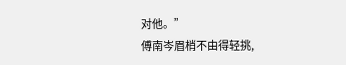对他。”
傅南岑眉梢不由得轻挑,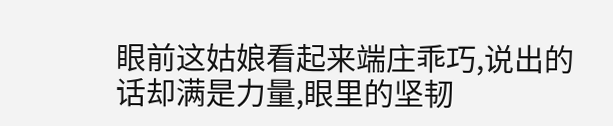眼前这姑娘看起来端庄乖巧,说出的话却满是力量,眼里的坚韧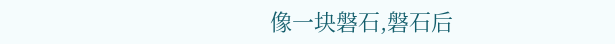像一块磐石,磐石后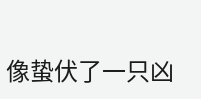像蛰伏了一只凶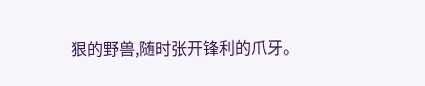狠的野兽,随时张开锋利的爪牙。